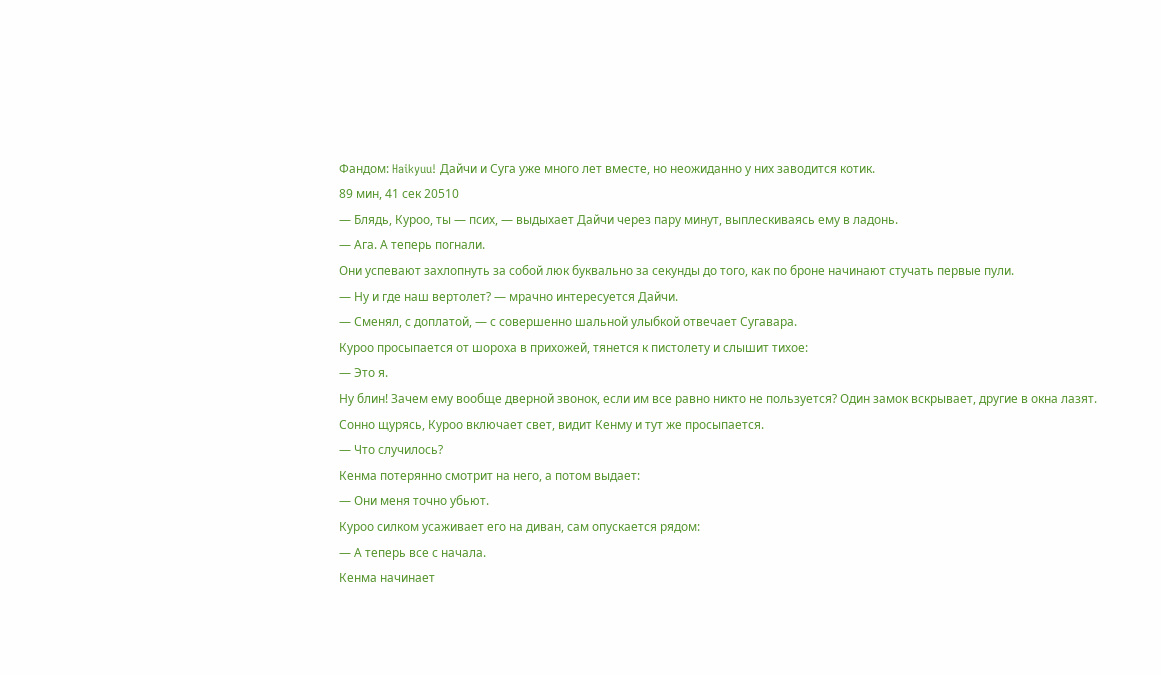Фандом: Haikyuu! Дайчи и Суга уже много лет вместе, но неожиданно у них заводится котик.
89 мин, 41 сек 20510
— Блядь, Куроо, ты — псих, — выдыхает Дайчи через пару минут, выплескиваясь ему в ладонь.
— Ага. А теперь погнали.
Они успевают захлопнуть за собой люк буквально за секунды до того, как по броне начинают стучать первые пули.
— Ну и где наш вертолет? — мрачно интересуется Дайчи.
— Сменял, с доплатой, — с совершенно шальной улыбкой отвечает Сугавара.
Куроо просыпается от шороха в прихожей, тянется к пистолету и слышит тихое:
— Это я.
Ну блин! Зачем ему вообще дверной звонок, если им все равно никто не пользуется? Один замок вскрывает, другие в окна лазят.
Сонно щурясь, Куроо включает свет, видит Кенму и тут же просыпается.
— Что случилось?
Кенма потерянно смотрит на него, а потом выдает:
— Они меня точно убьют.
Куроо силком усаживает его на диван, сам опускается рядом:
— А теперь все с начала.
Кенма начинает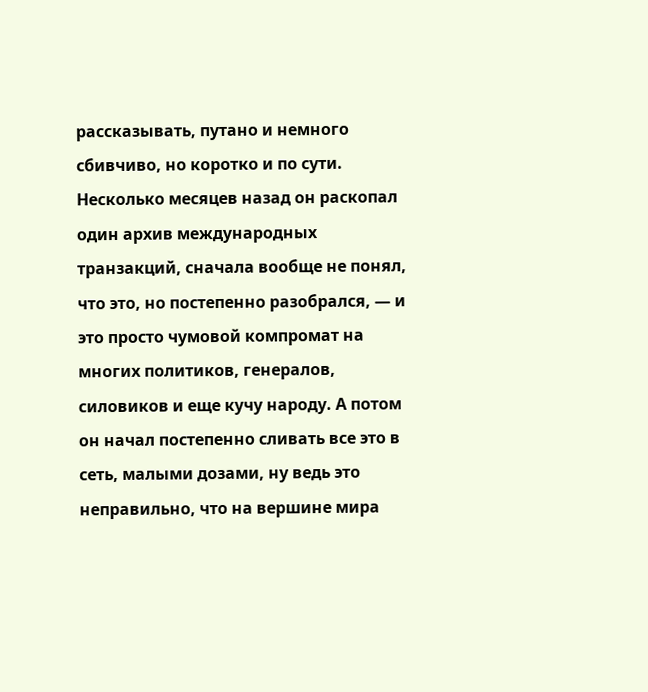рассказывать, путано и немного сбивчиво, но коротко и по сути. Несколько месяцев назад он раскопал один архив международных транзакций, сначала вообще не понял, что это, но постепенно разобрался, — и это просто чумовой компромат на многих политиков, генералов, силовиков и еще кучу народу. А потом он начал постепенно сливать все это в сеть, малыми дозами, ну ведь это неправильно, что на вершине мира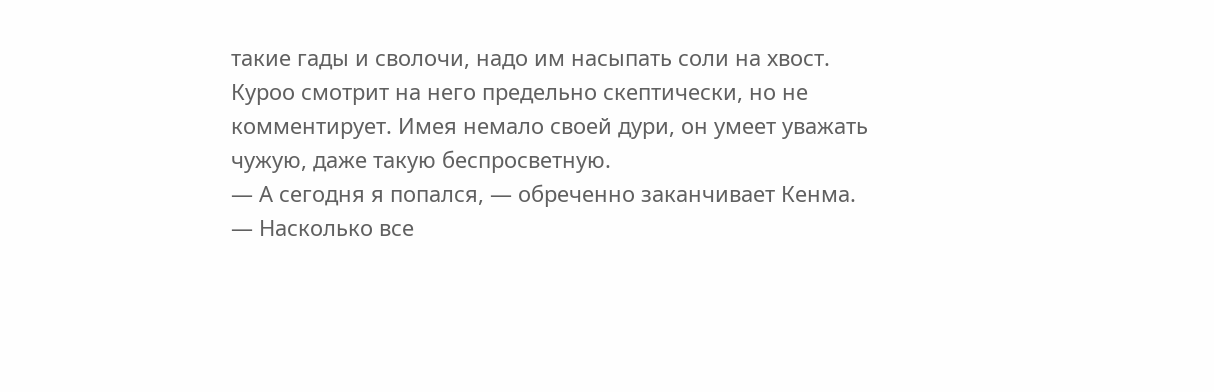такие гады и сволочи, надо им насыпать соли на хвост.
Куроо смотрит на него предельно скептически, но не комментирует. Имея немало своей дури, он умеет уважать чужую, даже такую беспросветную.
— А сегодня я попался, — обреченно заканчивает Кенма.
— Насколько все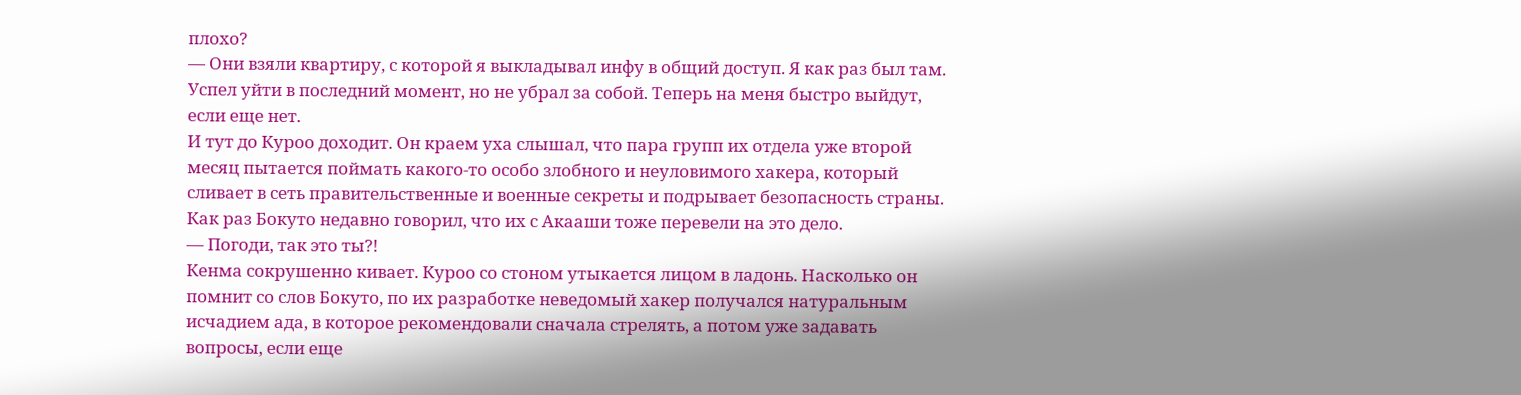плохо?
— Они взяли квартиру, с которой я выкладывал инфу в общий доступ. Я как раз был там. Успел уйти в последний момент, но не убрал за собой. Теперь на меня быстро выйдут, если еще нет.
И тут до Куроо доходит. Он краем уха слышал, что пара групп их отдела уже второй месяц пытается поймать какого-то особо злобного и неуловимого хакера, который сливает в сеть правительственные и военные секреты и подрывает безопасность страны. Как раз Бокуто недавно говорил, что их с Акааши тоже перевели на это дело.
— Погоди, так это ты?!
Кенма сокрушенно кивает. Куроо со стоном утыкается лицом в ладонь. Насколько он помнит со слов Бокуто, по их разработке неведомый хакер получался натуральным исчадием ада, в которое рекомендовали сначала стрелять, а потом уже задавать вопросы, если еще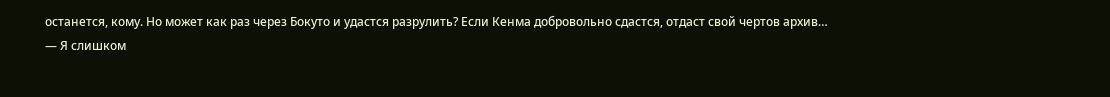останется, кому. Но может как раз через Бокуто и удастся разрулить? Если Кенма добровольно сдастся, отдаст свой чертов архив…
— Я слишком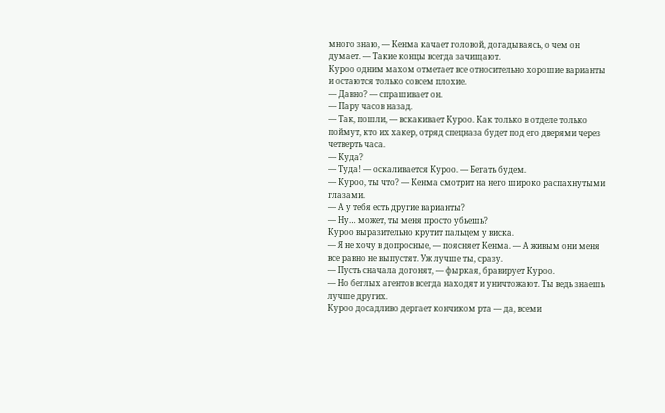много знаю, — Кенма качает головой, догадываясь, о чем он думает. — Такие концы всегда зачищают.
Куроо одним махом отметает все относительно хорошие варианты и остаются только совсем плохие.
— Давно? — спрашивает он.
— Пару часов назад.
— Так, пошли, — вскакивает Куроо. Как только в отделе только поймут, кто их хакер, отряд спецназа будет под его дверями через четверть часа.
— Куда?
— Туда! — оскаливается Куроо. — Бегать будем.
— Куроо, ты что? — Кенма смотрит на него широко распахнутыми глазами.
— А у тебя есть другие варианты?
— Ну… может, ты меня просто убьешь?
Куроо выразительно крутит пальцем у виска.
— Я не хочу в допросные, — поясняет Кенма. — А живым они меня все равно не выпустят. Уж лучше ты, сразу.
— Пусть сначала догонят, — фыркая, бравирует Куроо.
— Но беглых агентов всегда находят и уничтожают. Ты ведь знаешь лучше других.
Куроо досадливо дергает кончиком рта — да, всеми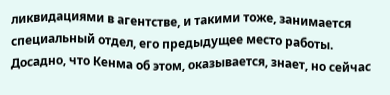ликвидациями в агентстве, и такими тоже, занимается специальный отдел, его предыдущее место работы. Досадно, что Кенма об этом, оказывается, знает, но сейчас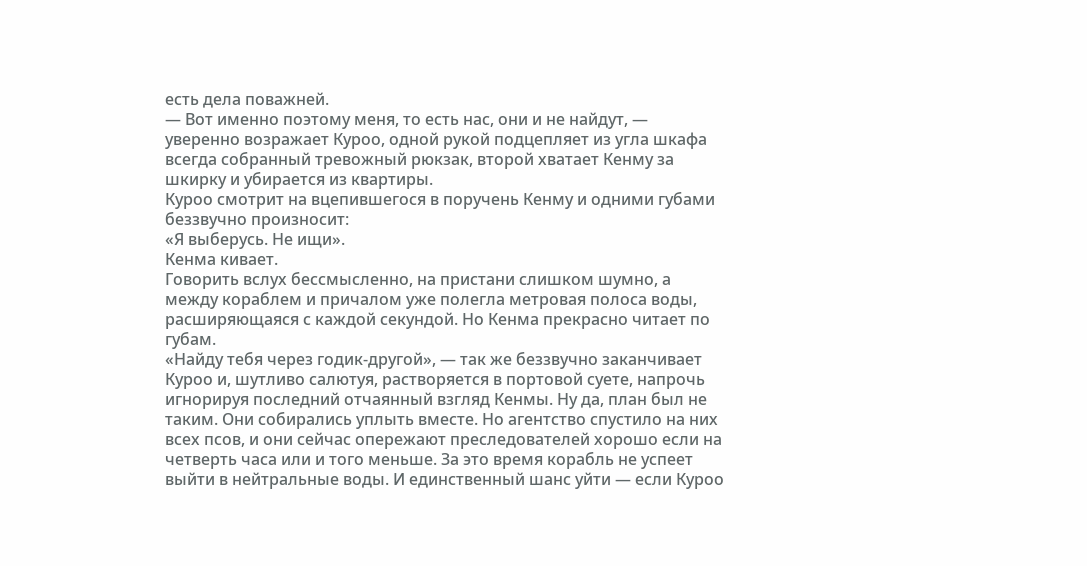есть дела поважней.
— Вот именно поэтому меня, то есть нас, они и не найдут, — уверенно возражает Куроо, одной рукой подцепляет из угла шкафа всегда собранный тревожный рюкзак, второй хватает Кенму за шкирку и убирается из квартиры.
Куроо смотрит на вцепившегося в поручень Кенму и одними губами беззвучно произносит:
«Я выберусь. Не ищи».
Кенма кивает.
Говорить вслух бессмысленно, на пристани слишком шумно, а между кораблем и причалом уже полегла метровая полоса воды, расширяющаяся с каждой секундой. Но Кенма прекрасно читает по губам.
«Найду тебя через годик-другой», — так же беззвучно заканчивает Куроо и, шутливо салютуя, растворяется в портовой суете, напрочь игнорируя последний отчаянный взгляд Кенмы. Ну да, план был не таким. Они собирались уплыть вместе. Но агентство спустило на них всех псов, и они сейчас опережают преследователей хорошо если на четверть часа или и того меньше. За это время корабль не успеет выйти в нейтральные воды. И единственный шанс уйти — если Куроо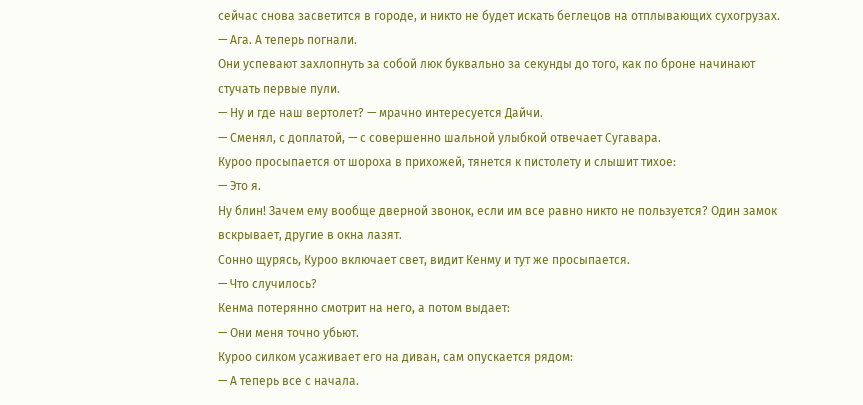сейчас снова засветится в городе, и никто не будет искать беглецов на отплывающих сухогрузах.
— Ага. А теперь погнали.
Они успевают захлопнуть за собой люк буквально за секунды до того, как по броне начинают стучать первые пули.
— Ну и где наш вертолет? — мрачно интересуется Дайчи.
— Сменял, с доплатой, — с совершенно шальной улыбкой отвечает Сугавара.
Куроо просыпается от шороха в прихожей, тянется к пистолету и слышит тихое:
— Это я.
Ну блин! Зачем ему вообще дверной звонок, если им все равно никто не пользуется? Один замок вскрывает, другие в окна лазят.
Сонно щурясь, Куроо включает свет, видит Кенму и тут же просыпается.
— Что случилось?
Кенма потерянно смотрит на него, а потом выдает:
— Они меня точно убьют.
Куроо силком усаживает его на диван, сам опускается рядом:
— А теперь все с начала.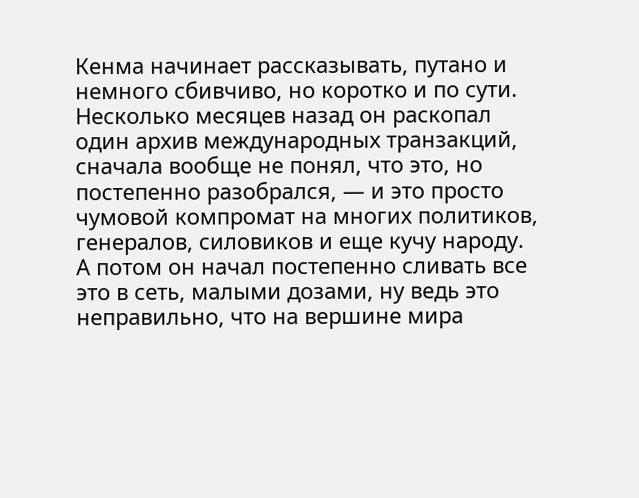Кенма начинает рассказывать, путано и немного сбивчиво, но коротко и по сути. Несколько месяцев назад он раскопал один архив международных транзакций, сначала вообще не понял, что это, но постепенно разобрался, — и это просто чумовой компромат на многих политиков, генералов, силовиков и еще кучу народу. А потом он начал постепенно сливать все это в сеть, малыми дозами, ну ведь это неправильно, что на вершине мира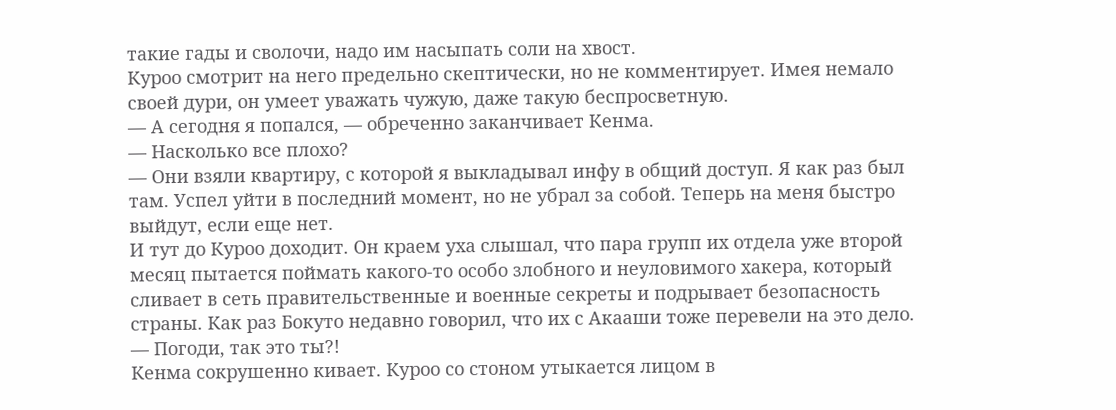такие гады и сволочи, надо им насыпать соли на хвост.
Куроо смотрит на него предельно скептически, но не комментирует. Имея немало своей дури, он умеет уважать чужую, даже такую беспросветную.
— А сегодня я попался, — обреченно заканчивает Кенма.
— Насколько все плохо?
— Они взяли квартиру, с которой я выкладывал инфу в общий доступ. Я как раз был там. Успел уйти в последний момент, но не убрал за собой. Теперь на меня быстро выйдут, если еще нет.
И тут до Куроо доходит. Он краем уха слышал, что пара групп их отдела уже второй месяц пытается поймать какого-то особо злобного и неуловимого хакера, который сливает в сеть правительственные и военные секреты и подрывает безопасность страны. Как раз Бокуто недавно говорил, что их с Акааши тоже перевели на это дело.
— Погоди, так это ты?!
Кенма сокрушенно кивает. Куроо со стоном утыкается лицом в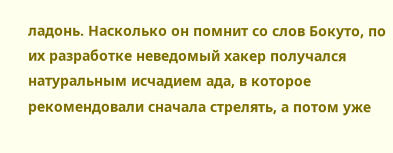ладонь. Насколько он помнит со слов Бокуто, по их разработке неведомый хакер получался натуральным исчадием ада, в которое рекомендовали сначала стрелять, а потом уже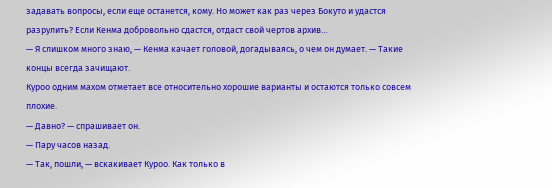задавать вопросы, если еще останется, кому. Но может как раз через Бокуто и удастся разрулить? Если Кенма добровольно сдастся, отдаст свой чертов архив…
— Я слишком много знаю, — Кенма качает головой, догадываясь, о чем он думает. — Такие концы всегда зачищают.
Куроо одним махом отметает все относительно хорошие варианты и остаются только совсем плохие.
— Давно? — спрашивает он.
— Пару часов назад.
— Так, пошли, — вскакивает Куроо. Как только в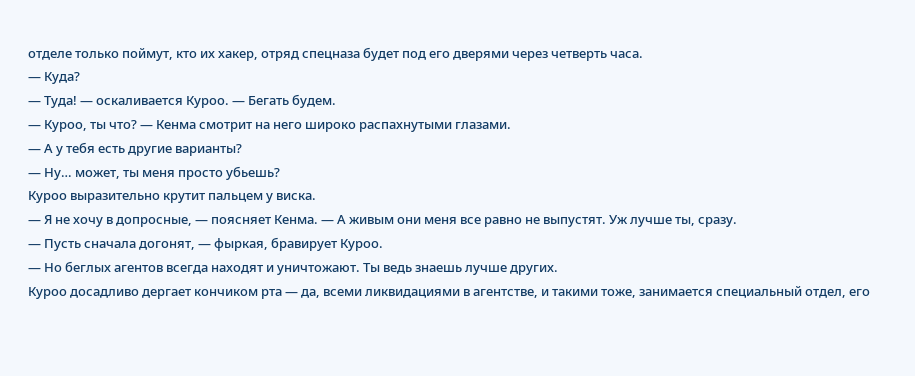отделе только поймут, кто их хакер, отряд спецназа будет под его дверями через четверть часа.
— Куда?
— Туда! — оскаливается Куроо. — Бегать будем.
— Куроо, ты что? — Кенма смотрит на него широко распахнутыми глазами.
— А у тебя есть другие варианты?
— Ну… может, ты меня просто убьешь?
Куроо выразительно крутит пальцем у виска.
— Я не хочу в допросные, — поясняет Кенма. — А живым они меня все равно не выпустят. Уж лучше ты, сразу.
— Пусть сначала догонят, — фыркая, бравирует Куроо.
— Но беглых агентов всегда находят и уничтожают. Ты ведь знаешь лучше других.
Куроо досадливо дергает кончиком рта — да, всеми ликвидациями в агентстве, и такими тоже, занимается специальный отдел, его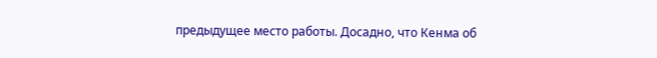предыдущее место работы. Досадно, что Кенма об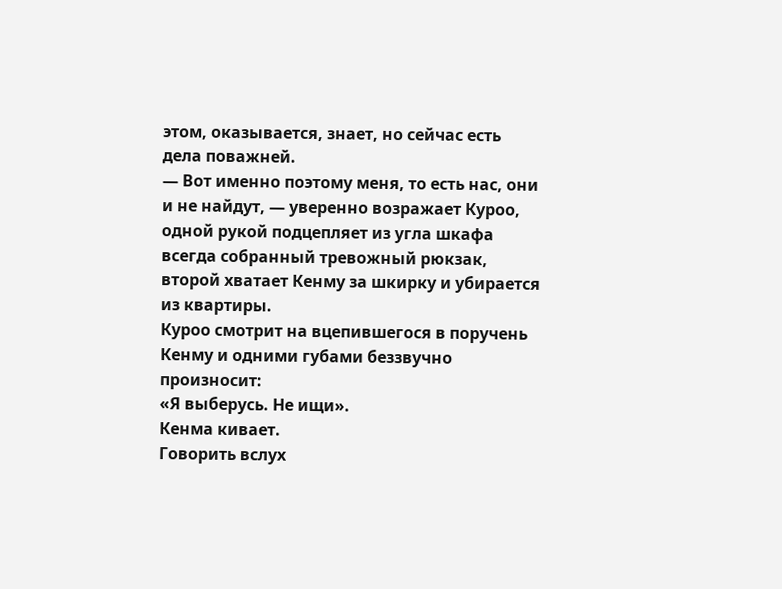этом, оказывается, знает, но сейчас есть дела поважней.
— Вот именно поэтому меня, то есть нас, они и не найдут, — уверенно возражает Куроо, одной рукой подцепляет из угла шкафа всегда собранный тревожный рюкзак, второй хватает Кенму за шкирку и убирается из квартиры.
Куроо смотрит на вцепившегося в поручень Кенму и одними губами беззвучно произносит:
«Я выберусь. Не ищи».
Кенма кивает.
Говорить вслух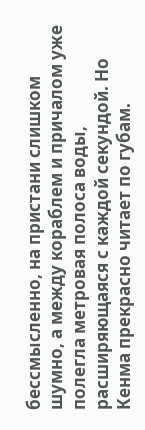бессмысленно, на пристани слишком шумно, а между кораблем и причалом уже полегла метровая полоса воды, расширяющаяся с каждой секундой. Но Кенма прекрасно читает по губам.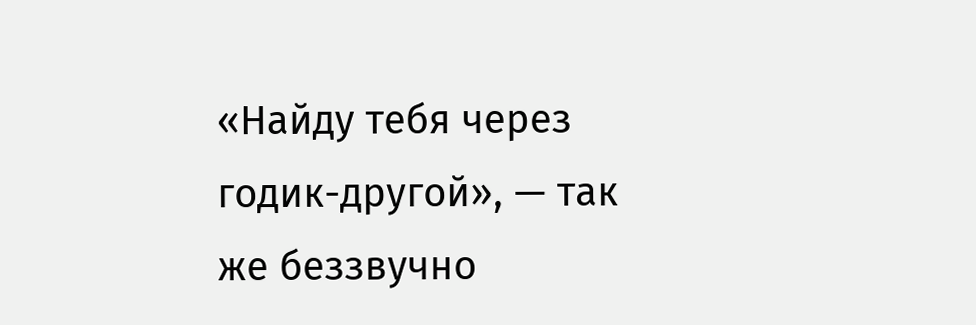«Найду тебя через годик-другой», — так же беззвучно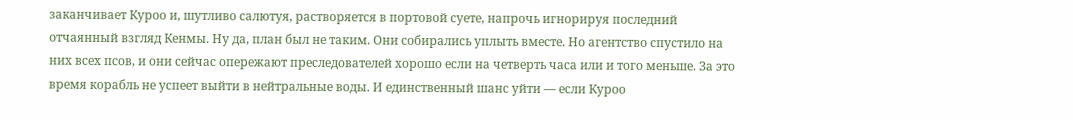заканчивает Куроо и, шутливо салютуя, растворяется в портовой суете, напрочь игнорируя последний отчаянный взгляд Кенмы. Ну да, план был не таким. Они собирались уплыть вместе. Но агентство спустило на них всех псов, и они сейчас опережают преследователей хорошо если на четверть часа или и того меньше. За это время корабль не успеет выйти в нейтральные воды. И единственный шанс уйти — если Куроо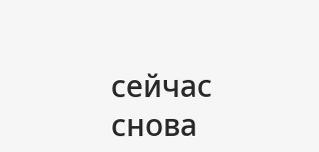сейчас снова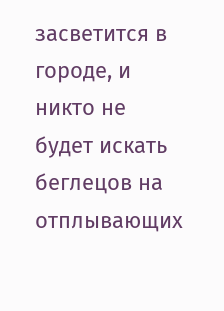засветится в городе, и никто не будет искать беглецов на отплывающих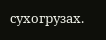сухогрузах.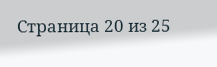Страница 20 из 25